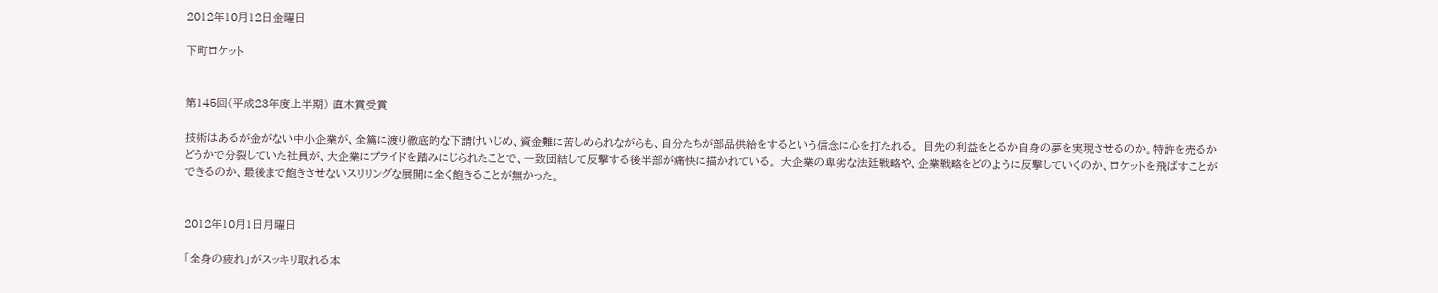2012年10月12日金曜日

下町ロケット


第145回(平成23年度上半期) 直木賞受賞

技術はあるが金がない中小企業が、全篇に渡り徹底的な下請けいじめ、資金難に苦しめられながらも、自分たちが部品供給をするという信念に心を打たれる。 目先の利益をとるか自身の夢を実現させるのか。特許を売るかどうかで分裂していた社員が、大企業にプライドを踏みにじられたことで、一致団結して反撃する後半部が痛快に描かれている。 大企業の卑劣な法廷戦略や、企業戦略をどのように反撃していくのか、ロケットを飛ばすことができるのか、最後まで飽きさせないスリリングな展開に全く飽きることが無かった。


2012年10月1日月曜日

「全身の疲れ」がスッキリ取れる本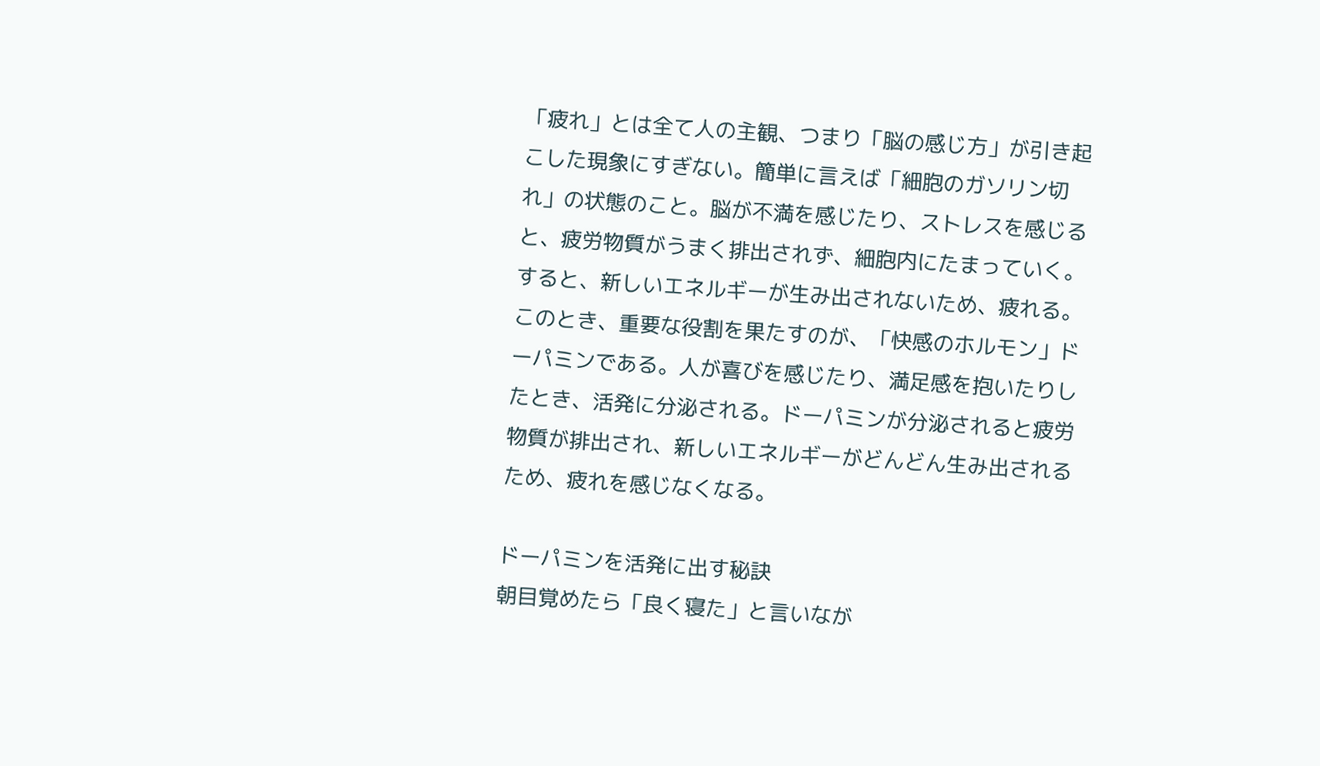「疲れ」とは全て人の主観、つまり「脳の感じ方」が引き起こした現象にすぎない。簡単に言えば「細胞のガソリン切れ」の状態のこと。脳が不満を感じたり、ストレスを感じると、疲労物質がうまく排出されず、細胞内にたまっていく。すると、新しいエネルギーが生み出されないため、疲れる。
このとき、重要な役割を果たすのが、「快感のホルモン」ドーパミンである。人が喜びを感じたり、満足感を抱いたりしたとき、活発に分泌される。ドーパミンが分泌されると疲労物質が排出され、新しいエネルギーがどんどん生み出されるため、疲れを感じなくなる。

ドーパミンを活発に出す秘訣
朝目覚めたら「良く寝た」と言いなが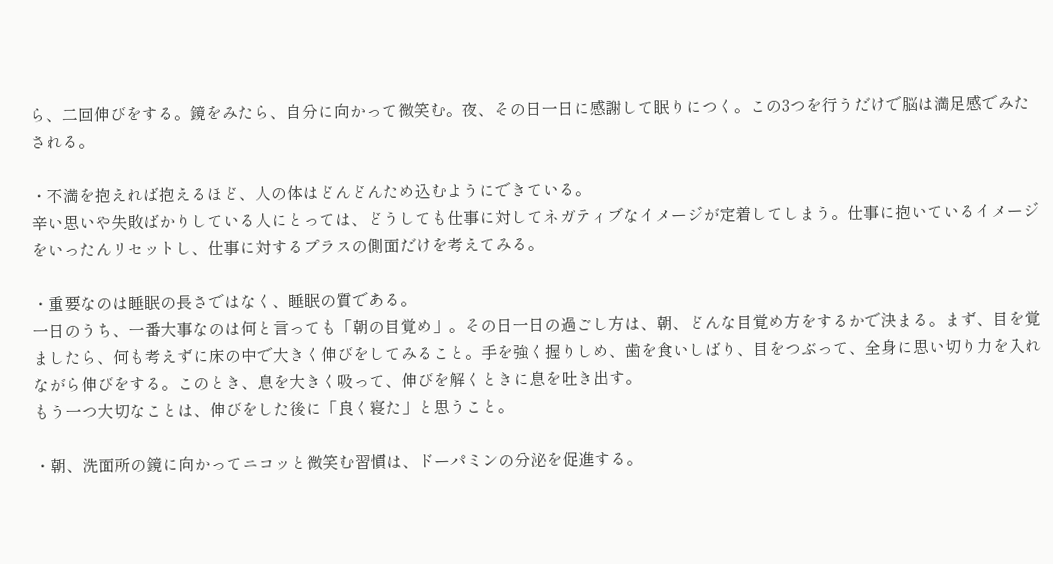ら、二回伸びをする。鏡をみたら、自分に向かって微笑む。夜、その日一日に感謝して眠りにつく。この3つを行うだけで脳は満足感でみたされる。

・不満を抱えれば抱えるほど、人の体はどんどんため込むようにできている。
辛い思いや失敗ばかりしている人にとっては、どうしても仕事に対してネガティブなイメージが定着してしまう。仕事に抱いているイメージをいったんリセットし、仕事に対するプラスの側面だけを考えてみる。

・重要なのは睡眠の長さではなく、睡眠の質である。
一日のうち、一番大事なのは何と言っても「朝の目覚め」。その日一日の過ごし方は、朝、どんな目覚め方をするかで決まる。まず、目を覚ましたら、何も考えずに床の中で大きく伸びをしてみること。手を強く握りしめ、歯を食いしばり、目をつぶって、全身に思い切り力を入れながら伸びをする。このとき、息を大きく吸って、伸びを解くときに息を吐き出す。
もう一つ大切なことは、伸びをした後に「良く寝た」と思うこと。

・朝、洗面所の鏡に向かってニコッと微笑む習慣は、ドーパミンの分泌を促進する。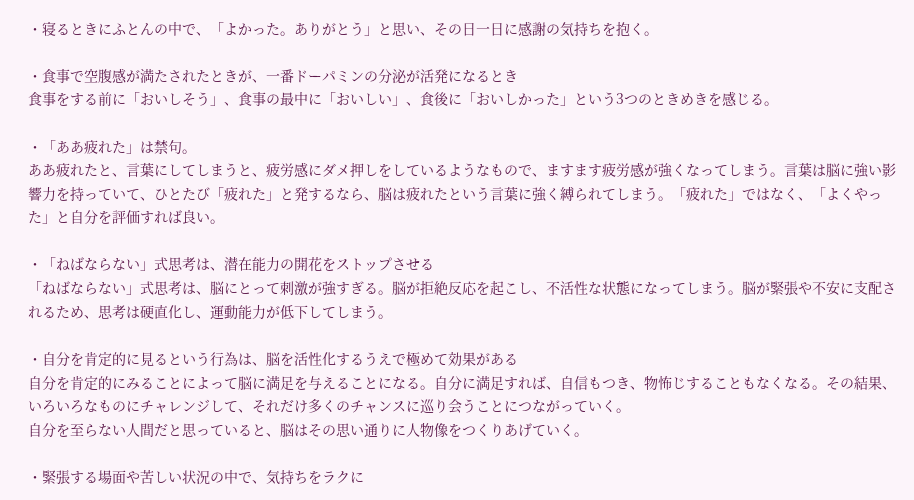・寝るときにふとんの中で、「よかった。ありがとう」と思い、その日一日に感謝の気持ちを抱く。

・食事で空腹感が満たされたときが、一番ドーパミンの分泌が活発になるとき
食事をする前に「おいしそう」、食事の最中に「おいしい」、食後に「おいしかった」という3つのときめきを感じる。

・「ああ疲れた」は禁句。
ああ疲れたと、言葉にしてしまうと、疲労感にダメ押しをしているようなもので、ますます疲労感が強くなってしまう。言葉は脳に強い影響力を持っていて、ひとたび「疲れた」と発するなら、脳は疲れたという言葉に強く縛られてしまう。「疲れた」ではなく、「よくやった」と自分を評価すれば良い。

・「ねばならない」式思考は、潜在能力の開花をストップさせる
「ねばならない」式思考は、脳にとって刺激が強すぎる。脳が拒絶反応を起こし、不活性な状態になってしまう。脳が緊張や不安に支配されるため、思考は硬直化し、運動能力が低下してしまう。

・自分を肯定的に見るという行為は、脳を活性化するうえで極めて効果がある
自分を肯定的にみることによって脳に満足を与えることになる。自分に満足すれば、自信もつき、物怖じすることもなくなる。その結果、いろいろなものにチャレンジして、それだけ多くのチャンスに巡り会うことにつながっていく。
自分を至らない人間だと思っていると、脳はその思い通りに人物像をつくりあげていく。

・緊張する場面や苦しい状況の中で、気持ちをラクに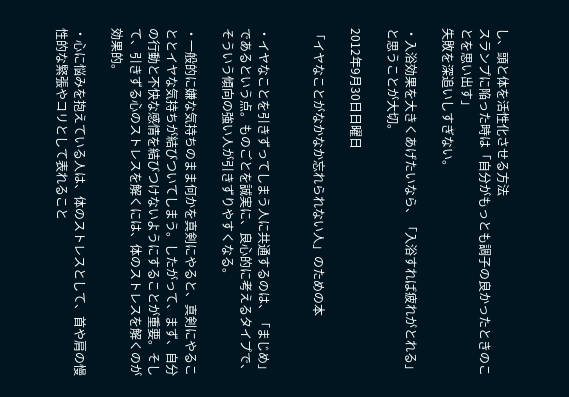し、頭と体を活性化させる方法
スランプに陥った時は「自分がもっとも調子の良かったときのことを思い出す」
失敗を深追いしすぎない。

・入浴効果を大きくあげたいなら、「入浴すれば疲れがとれる」と思うことが大切。

2012年9月30日日曜日

「イヤなことがなかなか忘れられない人」のための本


・イヤなことを引きずってしまう人に共通するのは、「まじめ」であるという点。ものごとを誠実に、良心的に考えるタイプで、そういう傾向の強い人が引きずりやすくなる。

・一般的に嫌な気持ちのまま何かを真剣にやると、真剣にやることとイヤな気持ちが結びついてしまう。したがって、まず、自分の行動と不快な感情を結びつけないようにすることが重要。そして、引きずる心のストレスを解くには、体のストレスを解くのが効果的。

・心に悩みを抱えている人は、体のストレスとして、首や肩の慢性的な緊張やコリとして表れること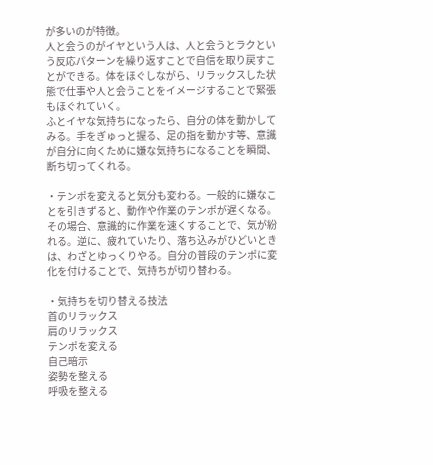が多いのが特徴。
人と会うのがイヤという人は、人と会うとラクという反応パターンを繰り返すことで自信を取り戻すことができる。体をほぐしながら、リラックスした状態で仕事や人と会うことをイメージすることで緊張もほぐれていく。
ふとイヤな気持ちになったら、自分の体を動かしてみる。手をぎゅっと握る、足の指を動かす等、意識が自分に向くために嫌な気持ちになることを瞬間、断ち切ってくれる。

・テンポを変えると気分も変わる。一般的に嫌なことを引きずると、動作や作業のテンポが遅くなる。その場合、意識的に作業を速くすることで、気が紛れる。逆に、疲れていたり、落ち込みがひどいときは、わざとゆっくりやる。自分の普段のテンポに変化を付けることで、気持ちが切り替わる。

・気持ちを切り替える技法
首のリラックス
肩のリラックス
テンポを変える
自己暗示
姿勢を整える
呼吸を整える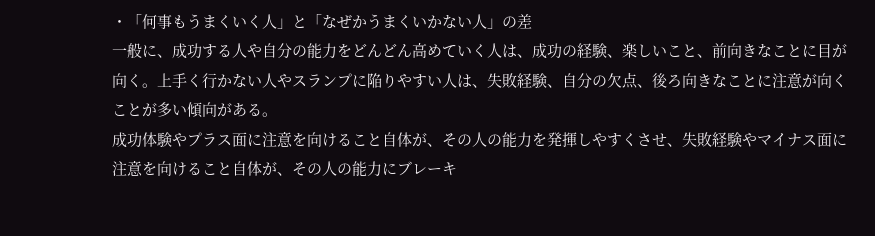・「何事もうまくいく人」と「なぜかうまくいかない人」の差
一般に、成功する人や自分の能力をどんどん高めていく人は、成功の経験、楽しいこと、前向きなことに目が向く。上手く行かない人やスランプに陥りやすい人は、失敗経験、自分の欠点、後ろ向きなことに注意が向くことが多い傾向がある。
成功体験やプラス面に注意を向けること自体が、その人の能力を発揮しやすくさせ、失敗経験やマイナス面に注意を向けること自体が、その人の能力にブレーキ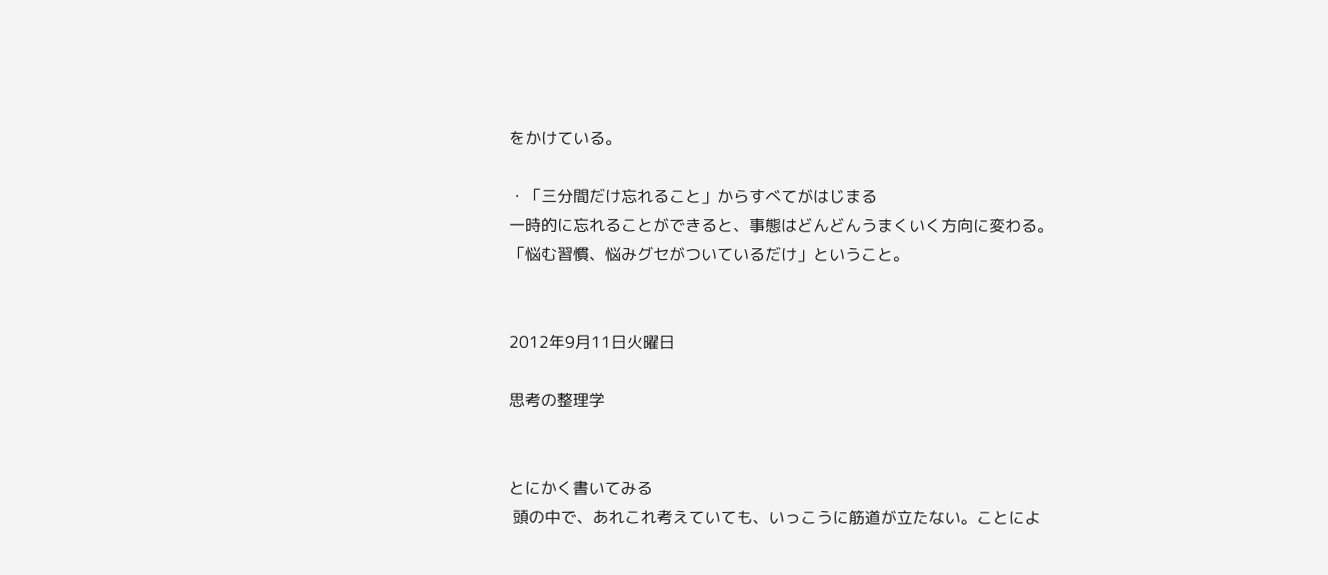をかけている。

・「三分間だけ忘れること」からすべてがはじまる
一時的に忘れることができると、事態はどんどんうまくいく方向に変わる。
「悩む習慣、悩みグセがついているだけ」ということ。


2012年9月11日火曜日

思考の整理学


とにかく書いてみる
 頭の中で、あれこれ考えていても、いっこうに筋道が立たない。ことによ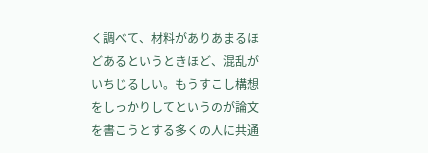く調べて、材料がありあまるほどあるというときほど、混乱がいちじるしい。もうすこし構想をしっかりしてというのが論文を書こうとする多くの人に共通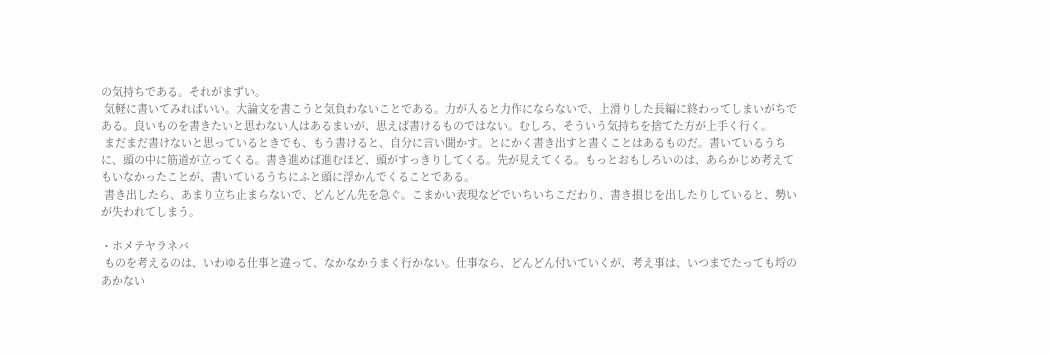の気持ちである。それがまずい。
 気軽に書いてみればいい。大論文を書こうと気負わないことである。力が入ると力作にならないで、上滑りした長編に終わってしまいがちである。良いものを書きたいと思わない人はあるまいが、思えば書けるものではない。むしろ、そういう気持ちを捨てた方が上手く行く。
 まだまだ書けないと思っているときでも、もう書けると、自分に言い聞かす。とにかく書き出すと書くことはあるものだ。書いているうちに、頭の中に筋道が立ってくる。書き進めば進むほど、頭がすっきりしてくる。先が見えてくる。もっとおもしろいのは、あらかじめ考えてもいなかったことが、書いているうちにふと頭に浮かんでくることである。
 書き出したら、あまり立ち止まらないで、どんどん先を急ぐ。こまかい表現などでいちいちこだわり、書き損じを出したりしていると、勢いが失われてしまう。

・ホメテヤラネバ
 ものを考えるのは、いわゆる仕事と違って、なかなかうまく行かない。仕事なら、どんどん付いていくが、考え事は、いつまでたっても埒のあかない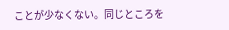ことが少なくない。同じところを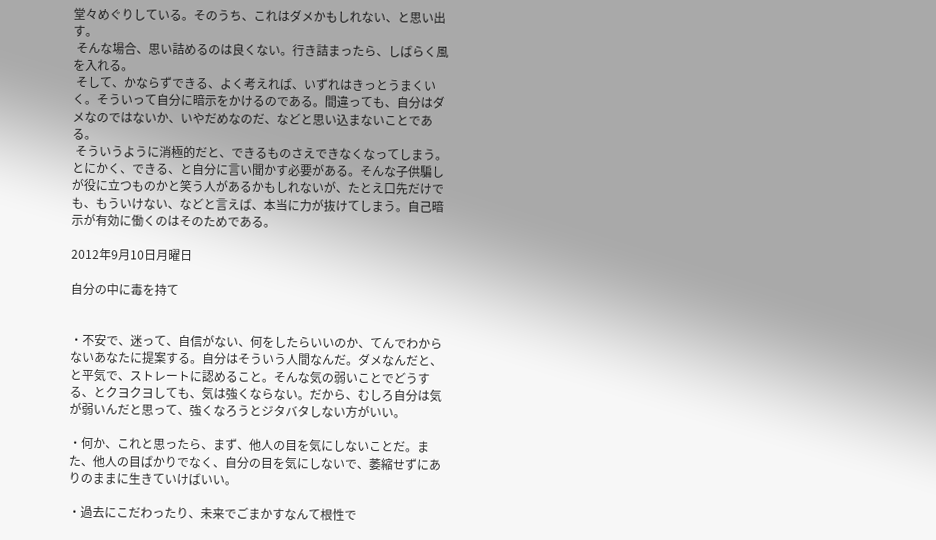堂々めぐりしている。そのうち、これはダメかもしれない、と思い出す。
 そんな場合、思い詰めるのは良くない。行き詰まったら、しばらく風を入れる。
 そして、かならずできる、よく考えれば、いずれはきっとうまくいく。そういって自分に暗示をかけるのである。間違っても、自分はダメなのではないか、いやだめなのだ、などと思い込まないことである。
 そういうように消極的だと、できるものさえできなくなってしまう。とにかく、できる、と自分に言い聞かす必要がある。そんな子供騙しが役に立つものかと笑う人があるかもしれないが、たとえ口先だけでも、もういけない、などと言えば、本当に力が抜けてしまう。自己暗示が有効に働くのはそのためである。

2012年9月10日月曜日

自分の中に毒を持て


・不安で、迷って、自信がない、何をしたらいいのか、てんでわからないあなたに提案する。自分はそういう人間なんだ。ダメなんだと、と平気で、ストレートに認めること。そんな気の弱いことでどうする、とクヨクヨしても、気は強くならない。だから、むしろ自分は気が弱いんだと思って、強くなろうとジタバタしない方がいい。

・何か、これと思ったら、まず、他人の目を気にしないことだ。また、他人の目ばかりでなく、自分の目を気にしないで、萎縮せずにありのままに生きていけばいい。

・過去にこだわったり、未来でごまかすなんて根性で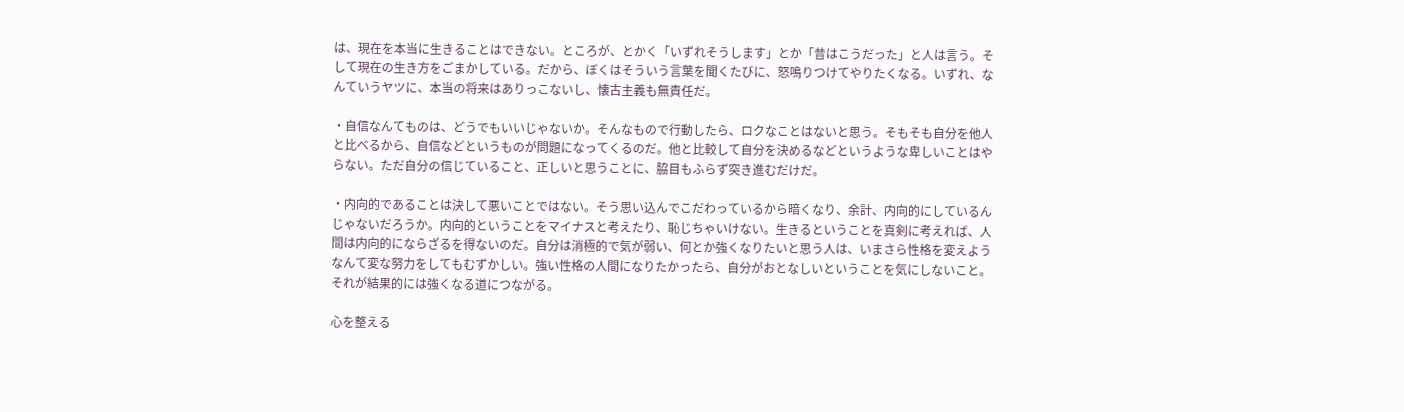は、現在を本当に生きることはできない。ところが、とかく「いずれそうします」とか「昔はこうだった」と人は言う。そして現在の生き方をごまかしている。だから、ぼくはそういう言葉を聞くたびに、怒鳴りつけてやりたくなる。いずれ、なんていうヤツに、本当の将来はありっこないし、懐古主義も無責任だ。

・自信なんてものは、どうでもいいじゃないか。そんなもので行動したら、ロクなことはないと思う。そもそも自分を他人と比べるから、自信などというものが問題になってくるのだ。他と比較して自分を決めるなどというような卑しいことはやらない。ただ自分の信じていること、正しいと思うことに、脇目もふらず突き進むだけだ。

・内向的であることは決して悪いことではない。そう思い込んでこだわっているから暗くなり、余計、内向的にしているんじゃないだろうか。内向的ということをマイナスと考えたり、恥じちゃいけない。生きるということを真剣に考えれば、人間は内向的にならざるを得ないのだ。自分は消極的で気が弱い、何とか強くなりたいと思う人は、いまさら性格を変えようなんて変な努力をしてもむずかしい。強い性格の人間になりたかったら、自分がおとなしいということを気にしないこと。それが結果的には強くなる道につながる。

心を整える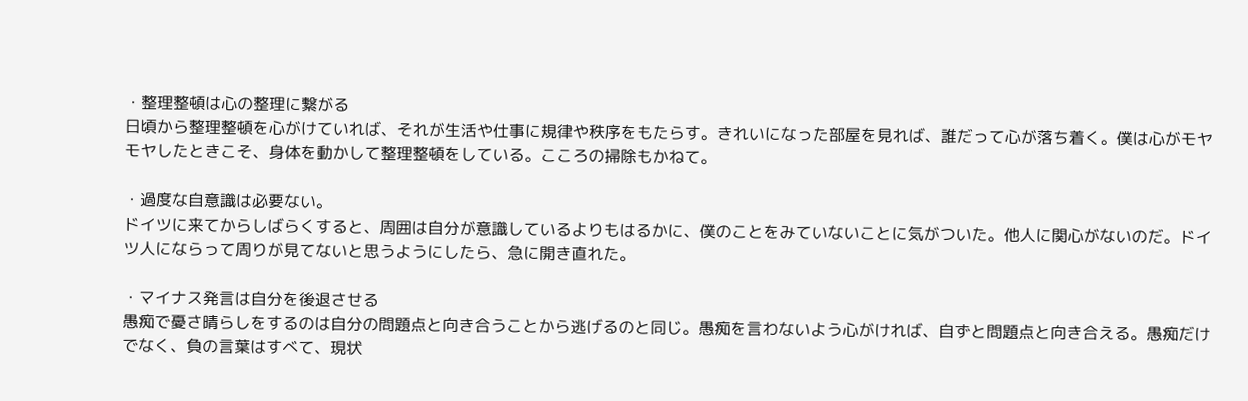・整理整頓は心の整理に繋がる
日頃から整理整頓を心がけていれば、それが生活や仕事に規律や秩序をもたらす。きれいになった部屋を見れば、誰だって心が落ち着く。僕は心がモヤモヤしたときこそ、身体を動かして整理整頓をしている。こころの掃除もかねて。

・過度な自意識は必要ない。
ドイツに来てからしばらくすると、周囲は自分が意識しているよりもはるかに、僕のことをみていないことに気がついた。他人に関心がないのだ。ドイツ人にならって周りが見てないと思うようにしたら、急に開き直れた。

・マイナス発言は自分を後退させる
愚痴で憂さ晴らしをするのは自分の問題点と向き合うことから逃げるのと同じ。愚痴を言わないよう心がければ、自ずと問題点と向き合える。愚痴だけでなく、負の言葉はすべて、現状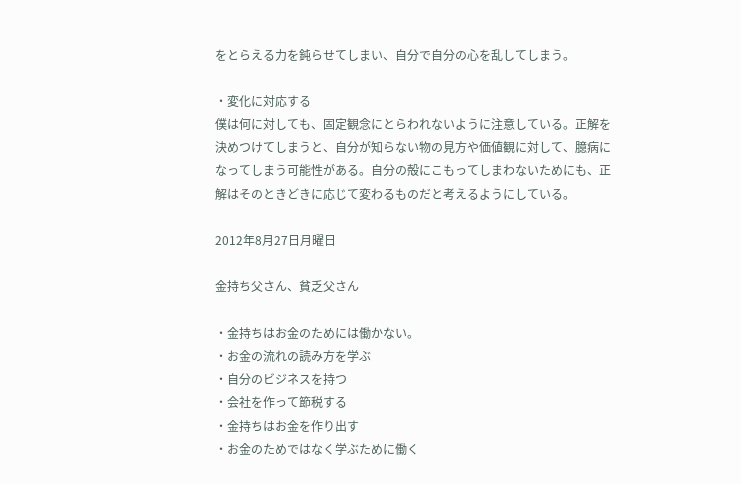をとらえる力を鈍らせてしまい、自分で自分の心を乱してしまう。

・変化に対応する
僕は何に対しても、固定観念にとらわれないように注意している。正解を決めつけてしまうと、自分が知らない物の見方や価値観に対して、臆病になってしまう可能性がある。自分の殻にこもってしまわないためにも、正解はそのときどきに応じて変わるものだと考えるようにしている。

2012年8月27日月曜日

金持ち父さん、貧乏父さん

・金持ちはお金のためには働かない。
・お金の流れの読み方を学ぶ
・自分のビジネスを持つ
・会社を作って節税する
・金持ちはお金を作り出す
・お金のためではなく学ぶために働く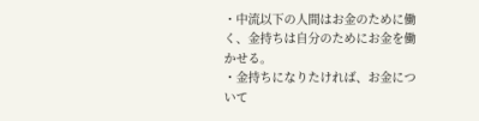・中流以下の人間はお金のために働く、金持ちは自分のためにお金を働かせる。
・金持ちになりたければ、お金について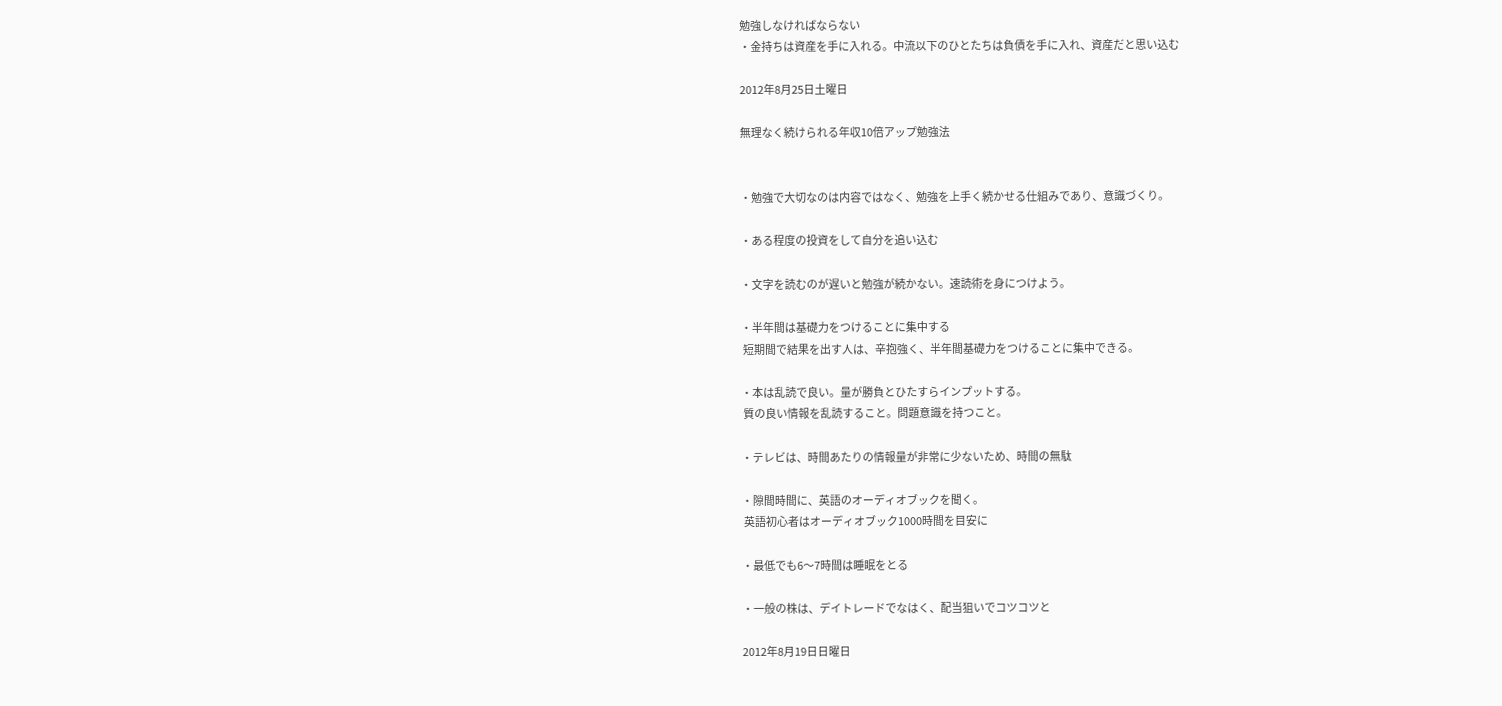勉強しなければならない
・金持ちは資産を手に入れる。中流以下のひとたちは負債を手に入れ、資産だと思い込む

2012年8月25日土曜日

無理なく続けられる年収10倍アップ勉強法


・勉強で大切なのは内容ではなく、勉強を上手く続かせる仕組みであり、意識づくり。

・ある程度の投資をして自分を追い込む

・文字を読むのが遅いと勉強が続かない。速読術を身につけよう。

・半年間は基礎力をつけることに集中する
 短期間で結果を出す人は、辛抱強く、半年間基礎力をつけることに集中できる。

・本は乱読で良い。量が勝負とひたすらインプットする。
 質の良い情報を乱読すること。問題意識を持つこと。

・テレビは、時間あたりの情報量が非常に少ないため、時間の無駄

・隙間時間に、英語のオーディオブックを聞く。
 英語初心者はオーディオブック1000時間を目安に

・最低でも6〜7時間は睡眠をとる

・一般の株は、デイトレードでなはく、配当狙いでコツコツと

2012年8月19日日曜日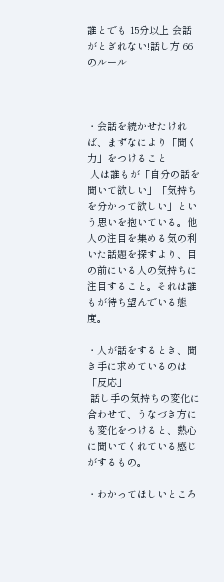誰とでも 15分以上 会話がとぎれない!話し方 66のルール



・会話を続かせたければ、まずなにより「聞く力」をつけること
 人は誰もが「自分の話を聞いて欲しい」「気持ちを分かって欲しい」という思いを抱いている。他人の注目を集める気の利いた話題を探すより、目の前にいる人の気持ちに注目すること。それは誰もが待ち望んでいる態度。

・人が話をするとき、聞き手に求めているのは「反応」
 話し手の気持ちの変化に合わせて、うなづき方にも変化をつけると、熱心に聞いてくれている感じがするもの。

・わかってほしいところ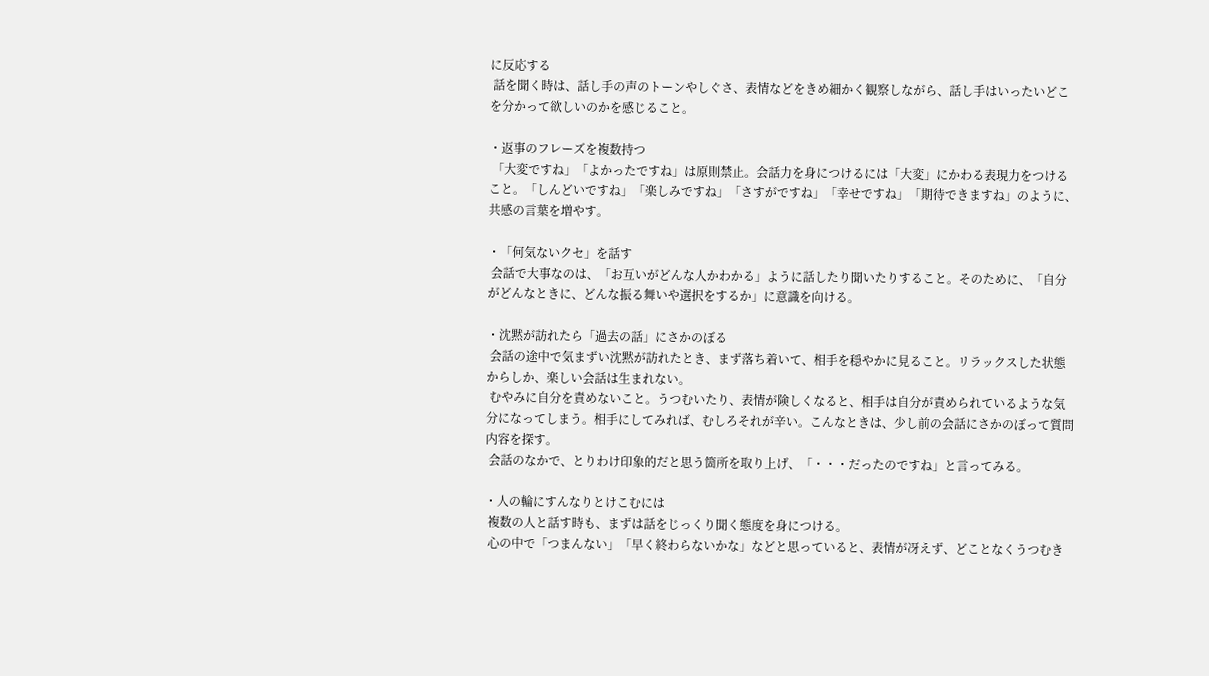に反応する
 話を聞く時は、話し手の声のトーンやしぐさ、表情などをきめ細かく観察しながら、話し手はいったいどこを分かって欲しいのかを感じること。

・返事のフレーズを複数持つ
 「大変ですね」「よかったですね」は原則禁止。会話力を身につけるには「大変」にかわる表現力をつけること。「しんどいですね」「楽しみですね」「さすがですね」「幸せですね」「期待できますね」のように、共感の言葉を増やす。

・「何気ないクセ」を話す
 会話で大事なのは、「お互いがどんな人かわかる」ように話したり聞いたりすること。そのために、「自分がどんなときに、どんな振る舞いや選択をするか」に意識を向ける。

・沈黙が訪れたら「過去の話」にさかのぼる
 会話の途中で気まずい沈黙が訪れたとき、まず落ち着いて、相手を穏やかに見ること。リラックスした状態からしか、楽しい会話は生まれない。
 むやみに自分を責めないこと。うつむいたり、表情が険しくなると、相手は自分が責められているような気分になってしまう。相手にしてみれば、むしろそれが辛い。こんなときは、少し前の会話にさかのぼって質問内容を探す。
 会話のなかで、とりわけ印象的だと思う箇所を取り上げ、「・・・だったのですね」と言ってみる。

・人の輪にすんなりとけこむには
 複数の人と話す時も、まずは話をじっくり聞く態度を身につける。
 心の中で「つまんない」「早く終わらないかな」などと思っていると、表情が冴えず、どことなくうつむき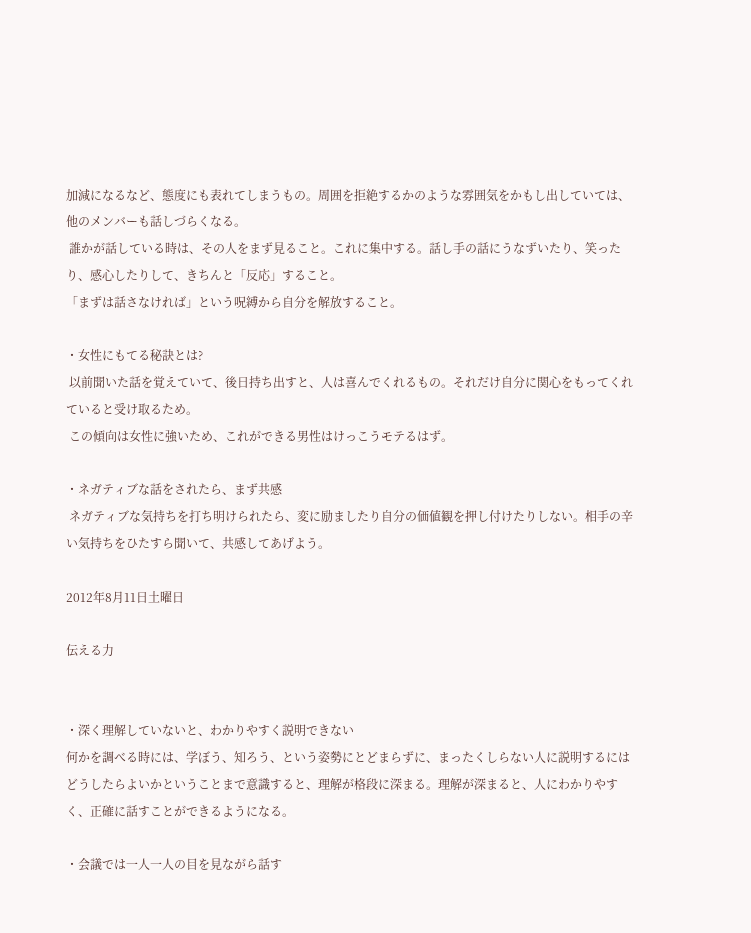加減になるなど、態度にも表れてしまうもの。周囲を拒絶するかのような雰囲気をかもし出していては、他のメンバーも話しづらくなる。
 誰かが話している時は、その人をまず見ること。これに集中する。話し手の話にうなずいたり、笑ったり、感心したりして、きちんと「反応」すること。
「まずは話さなければ」という呪縛から自分を解放すること。

・女性にもてる秘訣とは?
 以前聞いた話を覚えていて、後日持ち出すと、人は喜んでくれるもの。それだけ自分に関心をもってくれていると受け取るため。
 この傾向は女性に強いため、これができる男性はけっこうモテるはず。

・ネガティブな話をされたら、まず共感
 ネガティブな気持ちを打ち明けられたら、変に励ましたり自分の価値観を押し付けたりしない。相手の辛い気持ちをひたすら聞いて、共感してあげよう。

2012年8月11日土曜日

伝える力


・深く理解していないと、わかりやすく説明できない
何かを調べる時には、学ぼう、知ろう、という姿勢にとどまらずに、まったくしらない人に説明するにはどうしたらよいかということまで意識すると、理解が格段に深まる。理解が深まると、人にわかりやすく、正確に話すことができるようになる。

・会議では一人一人の目を見ながら話す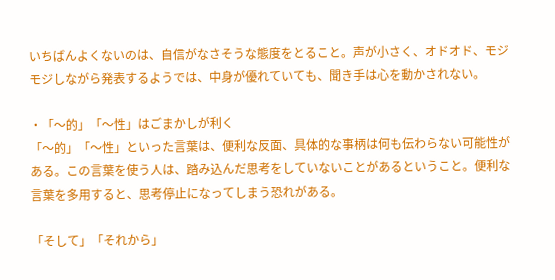いちばんよくないのは、自信がなさそうな態度をとること。声が小さく、オドオド、モジモジしながら発表するようでは、中身が優れていても、聞き手は心を動かされない。

・「〜的」「〜性」はごまかしが利く
「〜的」「〜性」といった言葉は、便利な反面、具体的な事柄は何も伝わらない可能性がある。この言葉を使う人は、踏み込んだ思考をしていないことがあるということ。便利な言葉を多用すると、思考停止になってしまう恐れがある。

「そして」「それから」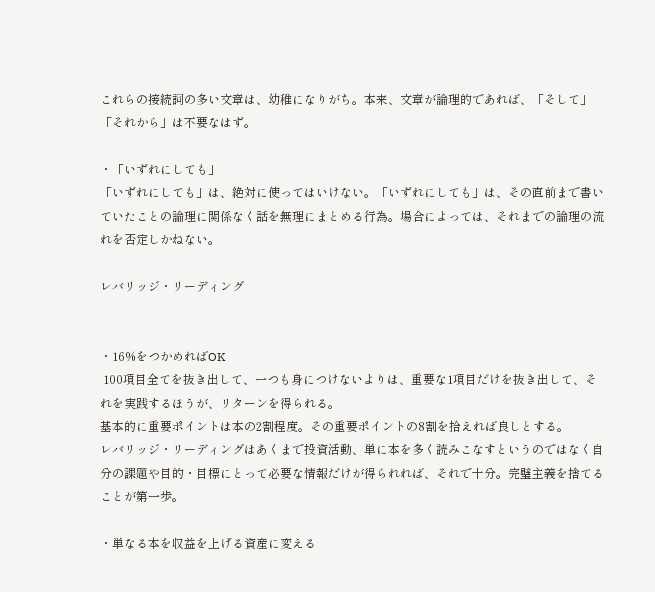これらの接続詞の多い文章は、幼稚になりがち。本来、文章が論理的であれば、「そして」「それから」は不要なはず。

・「いずれにしても」
「いずれにしても」は、絶対に使ってはいけない。「いずれにしても」は、その直前まで書いていたことの論理に関係なく話を無理にまとめる行為。場合によっては、それまでの論理の流れを否定しかねない。

レバリッジ・リーディング


・16%をつかめればOK
 100項目全てを抜き出して、一つも身につけないよりは、重要な1項目だけを抜き出して、それを実践するほうが、リターンを得られる。
基本的に重要ポイントは本の2割程度。その重要ポイントの8割を拾えれば良しとする。
レバリッジ・リーディングはあくまで投資活動、単に本を多く読みこなすというのではなく自分の課題や目的・目標にとって必要な情報だけが得られれば、それで十分。完璧主義を捨てることが第一歩。

・単なる本を収益を上げる資産に変える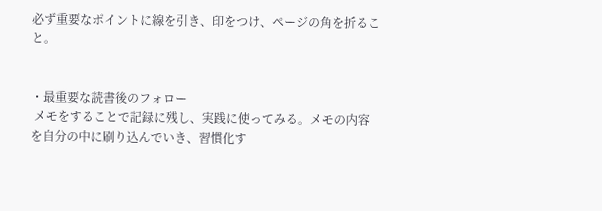必ず重要なポイントに線を引き、印をつけ、ページの角を折ること。


・最重要な読書後のフォロー
 メモをすることで記録に残し、実践に使ってみる。メモの内容を自分の中に刷り込んでいき、習慣化す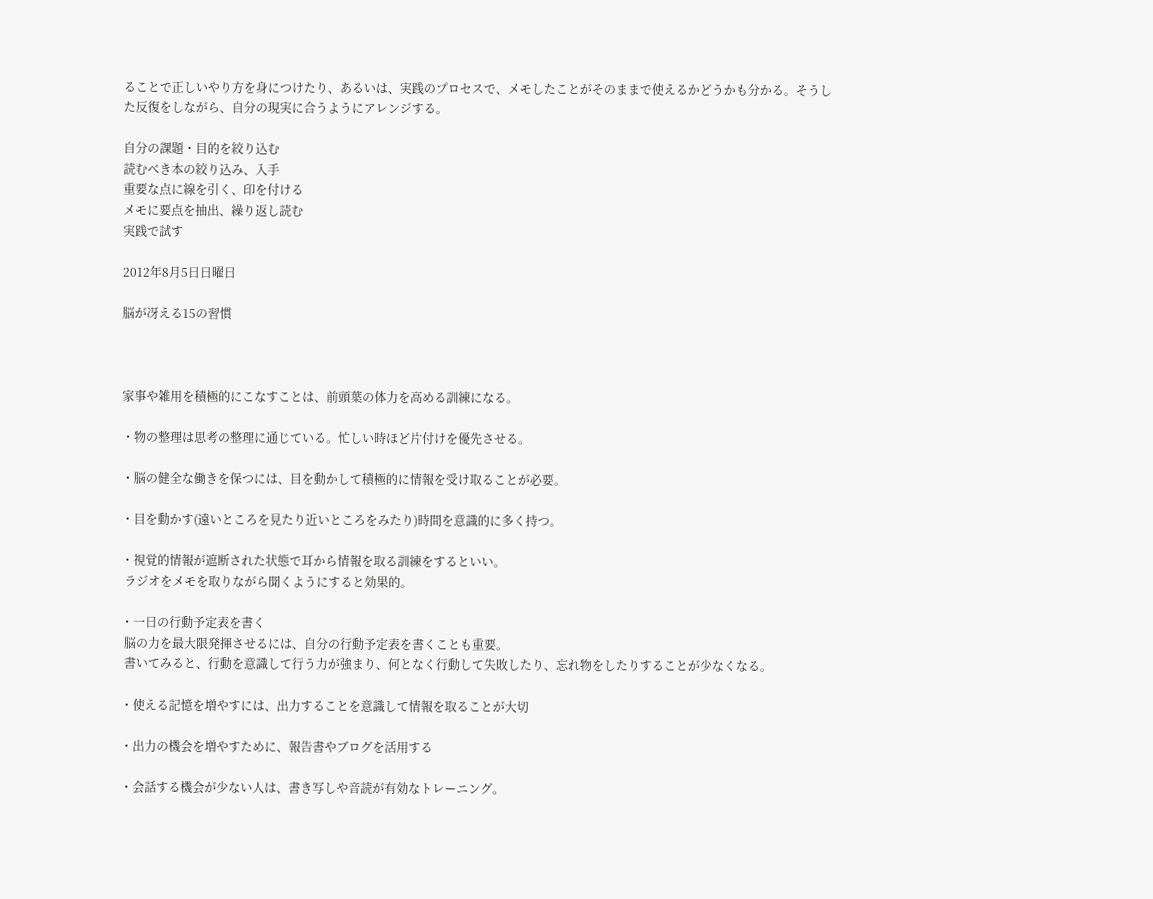ることで正しいやり方を身につけたり、あるいは、実践のプロセスで、メモしたことがそのままで使えるかどうかも分かる。そうした反復をしながら、自分の現実に合うようにアレンジする。

自分の課題・目的を絞り込む
読むべき本の絞り込み、入手
重要な点に線を引く、印を付ける
メモに要点を抽出、繰り返し読む
実践で試す

2012年8月5日日曜日

脳が冴える15の習慣



家事や雑用を積極的にこなすことは、前頭葉の体力を高める訓練になる。

・物の整理は思考の整理に通じている。忙しい時ほど片付けを優先させる。

・脳の健全な働きを保つには、目を動かして積極的に情報を受け取ることが必要。

・目を動かす(遠いところを見たり近いところをみたり)時間を意識的に多く持つ。

・視覚的情報が遮断された状態で耳から情報を取る訓練をするといい。
 ラジオをメモを取りながら聞くようにすると効果的。

・一日の行動予定表を書く
 脳の力を最大限発揮させるには、自分の行動予定表を書くことも重要。
 書いてみると、行動を意識して行う力が強まり、何となく行動して失敗したり、忘れ物をしたりすることが少なくなる。

・使える記憶を増やすには、出力することを意識して情報を取ることが大切

・出力の機会を増やすために、報告書やブログを活用する

・会話する機会が少ない人は、書き写しや音読が有効なトレーニング。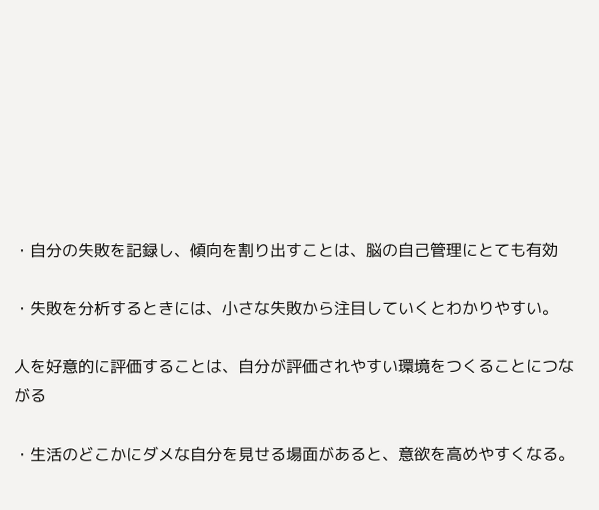・自分の失敗を記録し、傾向を割り出すことは、脳の自己管理にとても有効

・失敗を分析するときには、小さな失敗から注目していくとわかりやすい。

人を好意的に評価することは、自分が評価されやすい環境をつくることにつながる

・生活のどこかにダメな自分を見せる場面があると、意欲を高めやすくなる。